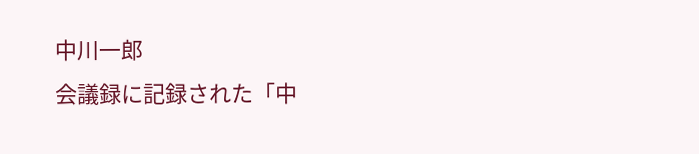中川一郎
会議録に記録された「中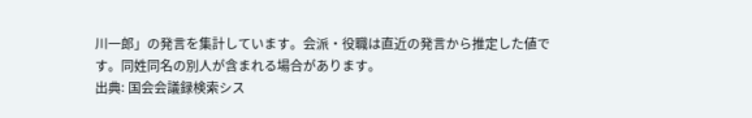川一郎」の発言を集計しています。会派・役職は直近の発言から推定した値です。同姓同名の別人が含まれる場合があります。
出典: 国会会議録検索シス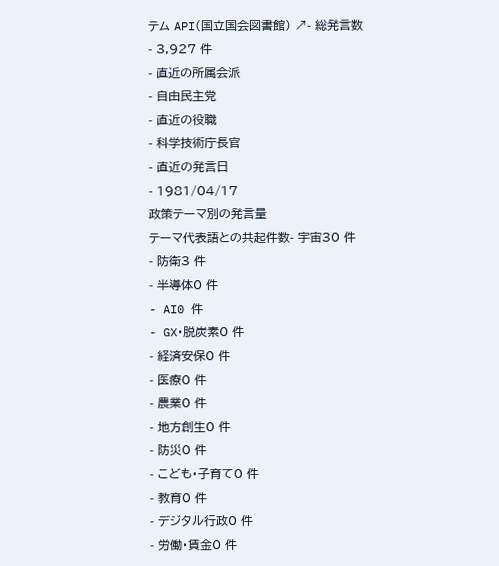テム API(国立国会図書館) ↗- 総発言数
- 3,927 件
- 直近の所属会派
- 自由民主党
- 直近の役職
- 科学技術庁長官
- 直近の発言日
- 1981/04/17
政策テーマ別の発言量
テーマ代表語との共起件数- 宇宙30 件
- 防衛3 件
- 半導体0 件
- AI0 件
- GX・脱炭素0 件
- 経済安保0 件
- 医療0 件
- 農業0 件
- 地方創生0 件
- 防災0 件
- こども・子育て0 件
- 教育0 件
- デジタル行政0 件
- 労働・賃金0 件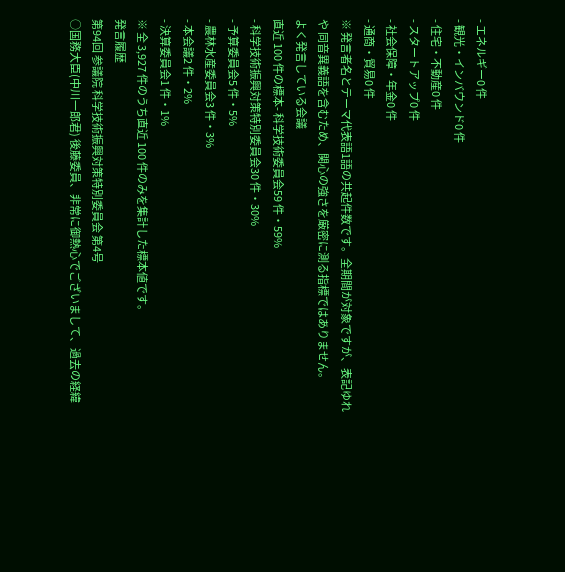- エネルギー0 件
- 観光・インバウンド0 件
- 住宅・不動産0 件
- スタートアップ0 件
- 社会保障・年金0 件
- 通商・貿易0 件
※ 発言者名とテーマ代表語1語の共起件数です。全期間が対象ですが、表記ゆれや 同音異義語を含むため、関心の強さを厳密に測る指標ではありません。
よく発言している会議
直近 100 件の標本- 科学技術委員会59 件・59%
- 科学技術振興対策特別委員会30 件・30%
- 予算委員会5 件・5%
- 農林水産委員会3 件・3%
- 本会議2 件・2%
- 決算委員会1 件・1%
※ 全 3,927 件のうち直近 100 件のみを集計した標本値です。
発言履歴
第94回 参議院 科学技術振興対策特別委員会 第4号
○国務大臣(中川一郎君) 後藤委員、非常に御熱心でございまして、過去の経緯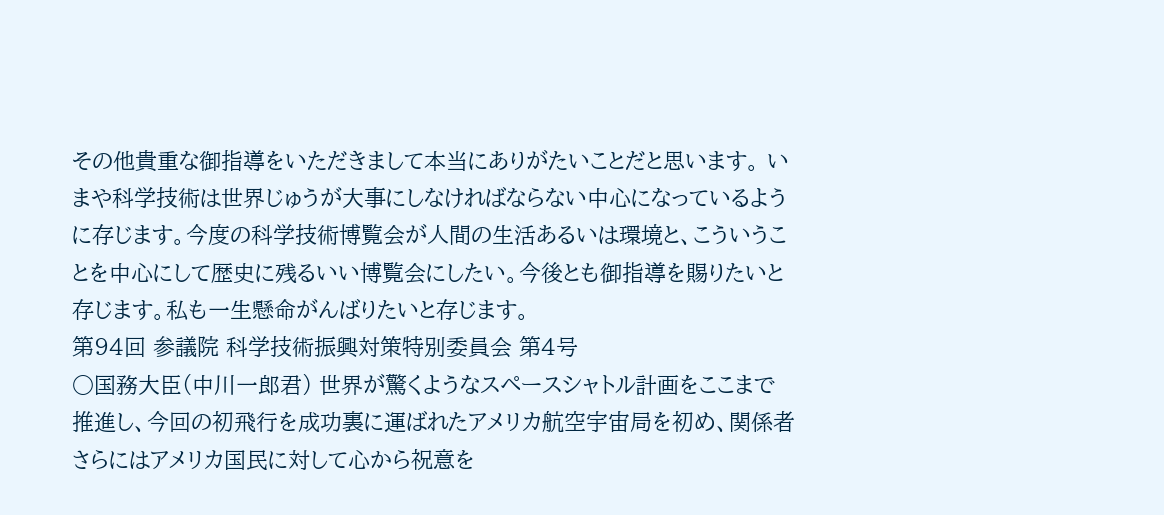その他貴重な御指導をいただきまして本当にありがたいことだと思います。 いまや科学技術は世界じゅうが大事にしなければならない中心になっているように存じます。今度の科学技術博覧会が人間の生活あるいは環境と、こういうことを中心にして歴史に残るいい博覧会にしたい。今後とも御指導を賜りたいと存じます。私も一生懸命がんばりたいと存じます。
第94回 参議院 科学技術振興対策特別委員会 第4号
○国務大臣(中川一郎君) 世界が驚くようなスペースシャトル計画をここまで推進し、今回の初飛行を成功裏に運ばれたアメリカ航空宇宙局を初め、関係者さらにはアメリカ国民に対して心から祝意を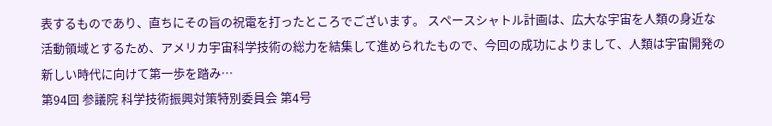表するものであり、直ちにその旨の祝電を打ったところでございます。 スペースシャトル計画は、広大な宇宙を人類の身近な活動領域とするため、アメリカ宇宙科学技術の総力を結集して進められたもので、今回の成功によりまして、人類は宇宙開発の新しい時代に向けて第一歩を踏み…
第94回 参議院 科学技術振興対策特別委員会 第4号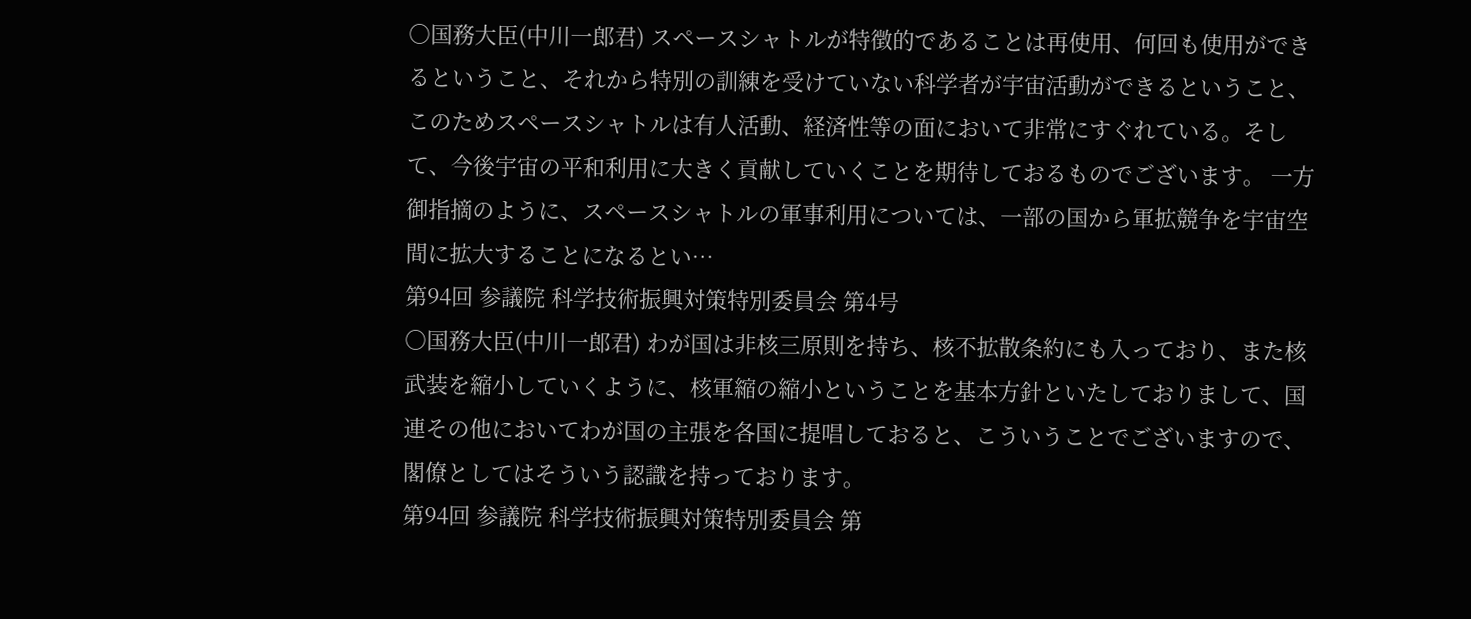○国務大臣(中川一郎君) スペースシャトルが特徴的であることは再使用、何回も使用ができるということ、それから特別の訓練を受けていない科学者が宇宙活動ができるということ、このためスペースシャトルは有人活動、経済性等の面において非常にすぐれている。そして、今後宇宙の平和利用に大きく貢献していくことを期待しておるものでございます。 一方御指摘のように、スペースシャトルの軍事利用については、一部の国から軍拡競争を宇宙空間に拡大することになるとい…
第94回 参議院 科学技術振興対策特別委員会 第4号
○国務大臣(中川一郎君) わが国は非核三原則を持ち、核不拡散条約にも入っており、また核武装を縮小していくように、核軍縮の縮小ということを基本方針といたしておりまして、国連その他においてわが国の主張を各国に提唱しておると、こういうことでございますので、閣僚としてはそういう認識を持っております。
第94回 参議院 科学技術振興対策特別委員会 第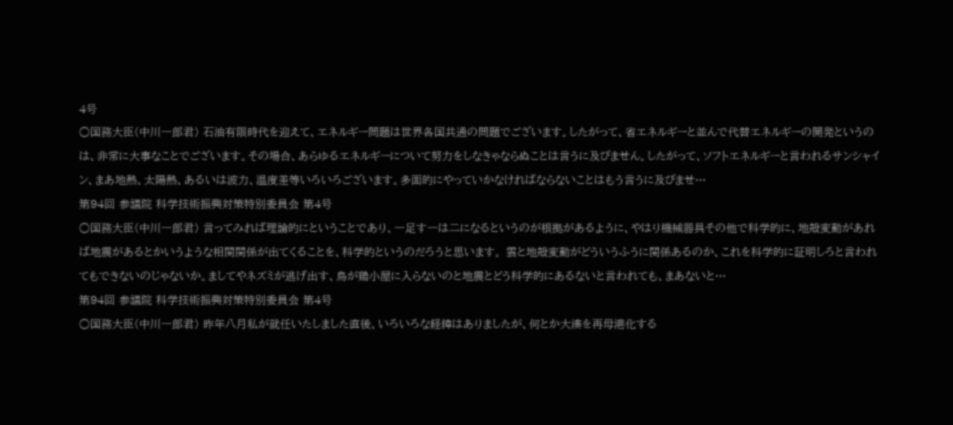4号
○国務大臣(中川一郎君) 石油有限時代を迎えて、エネルギー問題は世界各国共通の問題でございます。したがって、省エネルギーと並んで代替エネルギーの開発というのは、非常に大事なことでございます。その場合、あらゆるエネルギーについて努力をしなきゃならぬことは言うに及びません。したがって、ソフトエネルギーと言われるサンシャイン、まあ地熱、太陽熱、あるいは波力、温度差等いろいろございます。多面的にやっていかなければならないことはもう言うに及びませ…
第94回 参議院 科学技術振興対策特別委員会 第4号
○国務大臣(中川一郎君) 言ってみれば理論的にということであり、一足す一は二になるというのが根拠があるように、やはり機械器具その他で科学的に、地殻変動があれば地震があるとかいうような相関関係が出てくることを、科学的というのだろうと思います。 雲と地殻変動がどういうふうに関係あるのか、これを科学的に証明しろと言われてもできないのじゃないか。ましてやネズミが逃げ出す、鳥が鶏小屋に入らないのと地震とどう科学的にあるないと言われても、まあないと…
第94回 参議院 科学技術振興対策特別委員会 第4号
○国務大臣(中川一郎君) 昨年八月私が就任いたしました直後、いろいろな経緯はありましたが、何とか大湊を再母港化する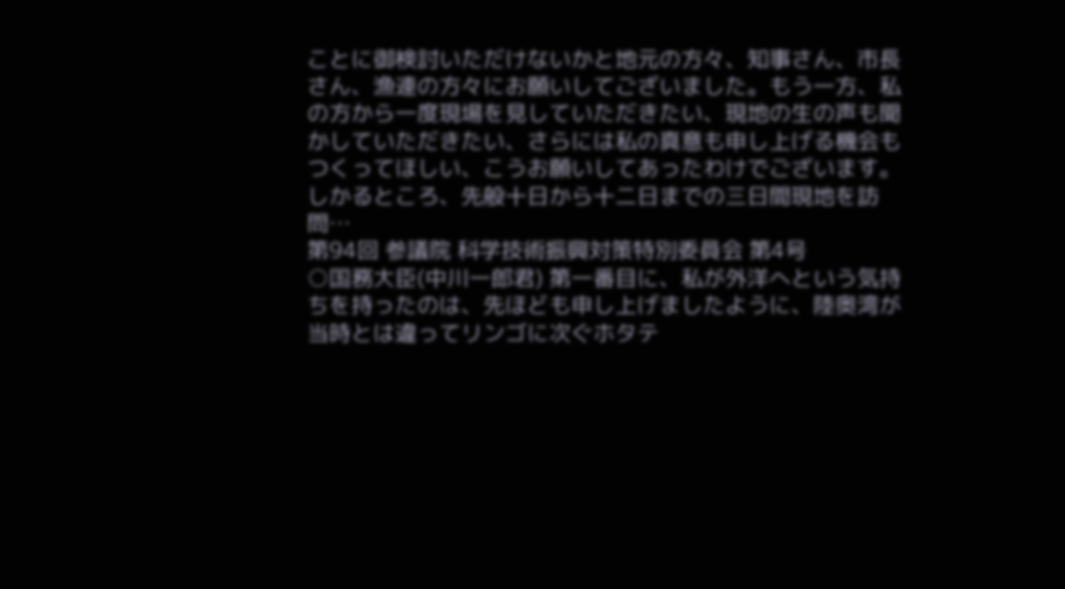ことに御検討いただけないかと地元の方々、知事さん、市長さん、漁連の方々にお願いしてございました。もう一方、私の方から一度現場を見していただきたい、現地の生の声も聞かしていただきたい、さらには私の真意も申し上げる機会もつくってほしい、こうお願いしてあったわけでございます。 しかるところ、先般十日から十二日までの三日間現地を訪問…
第94回 参議院 科学技術振興対策特別委員会 第4号
○国務大臣(中川一郎君) 第一番目に、私が外洋へという気持ちを持ったのは、先ほども申し上げましたように、陸奥湾が当時とは違ってリンゴに次ぐホタテ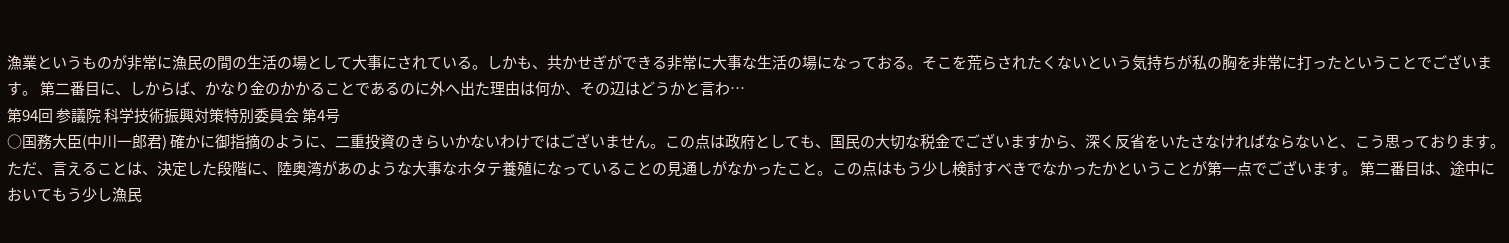漁業というものが非常に漁民の間の生活の場として大事にされている。しかも、共かせぎができる非常に大事な生活の場になっておる。そこを荒らされたくないという気持ちが私の胸を非常に打ったということでございます。 第二番目に、しからば、かなり金のかかることであるのに外へ出た理由は何か、その辺はどうかと言わ…
第94回 参議院 科学技術振興対策特別委員会 第4号
○国務大臣(中川一郎君) 確かに御指摘のように、二重投資のきらいかないわけではございません。この点は政府としても、国民の大切な税金でございますから、深く反省をいたさなければならないと、こう思っております。ただ、言えることは、決定した段階に、陸奥湾があのような大事なホタテ養殖になっていることの見通しがなかったこと。この点はもう少し検討すべきでなかったかということが第一点でございます。 第二番目は、途中においてもう少し漁民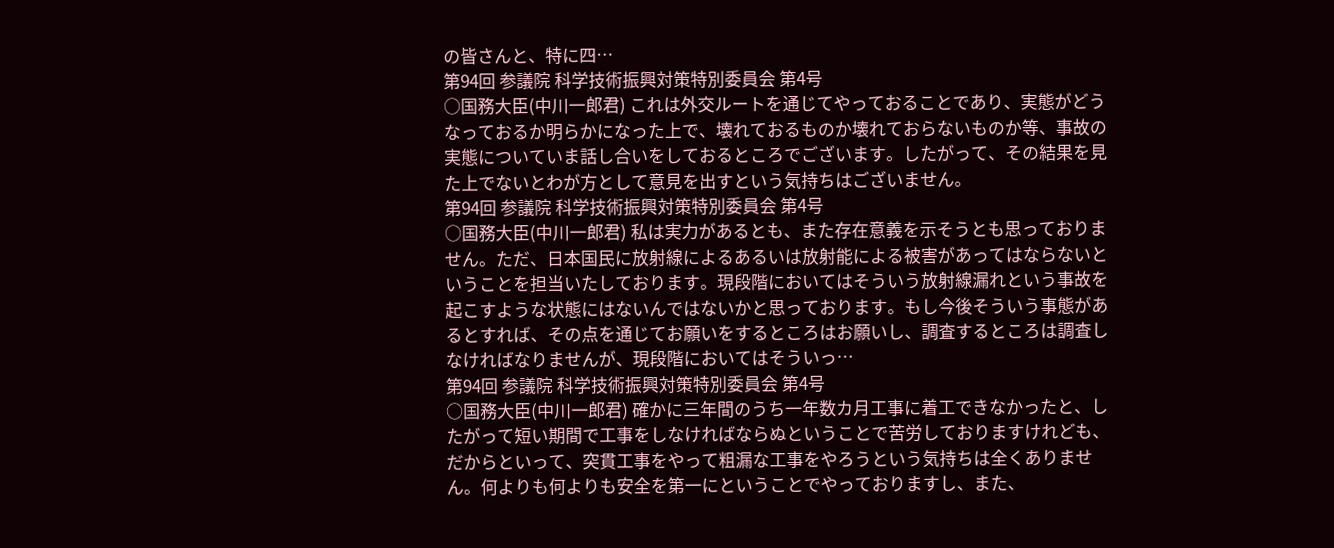の皆さんと、特に四…
第94回 参議院 科学技術振興対策特別委員会 第4号
○国務大臣(中川一郎君) これは外交ルートを通じてやっておることであり、実態がどうなっておるか明らかになった上で、壊れておるものか壊れておらないものか等、事故の実態についていま話し合いをしておるところでございます。したがって、その結果を見た上でないとわが方として意見を出すという気持ちはございません。
第94回 参議院 科学技術振興対策特別委員会 第4号
○国務大臣(中川一郎君) 私は実力があるとも、また存在意義を示そうとも思っておりません。ただ、日本国民に放射線によるあるいは放射能による被害があってはならないということを担当いたしております。現段階においてはそういう放射線漏れという事故を起こすような状態にはないんではないかと思っております。もし今後そういう事態があるとすれば、その点を通じてお願いをするところはお願いし、調査するところは調査しなければなりませんが、現段階においてはそういっ…
第94回 参議院 科学技術振興対策特別委員会 第4号
○国務大臣(中川一郎君) 確かに三年間のうち一年数カ月工事に着工できなかったと、したがって短い期間で工事をしなければならぬということで苦労しておりますけれども、だからといって、突貫工事をやって粗漏な工事をやろうという気持ちは全くありません。何よりも何よりも安全を第一にということでやっておりますし、また、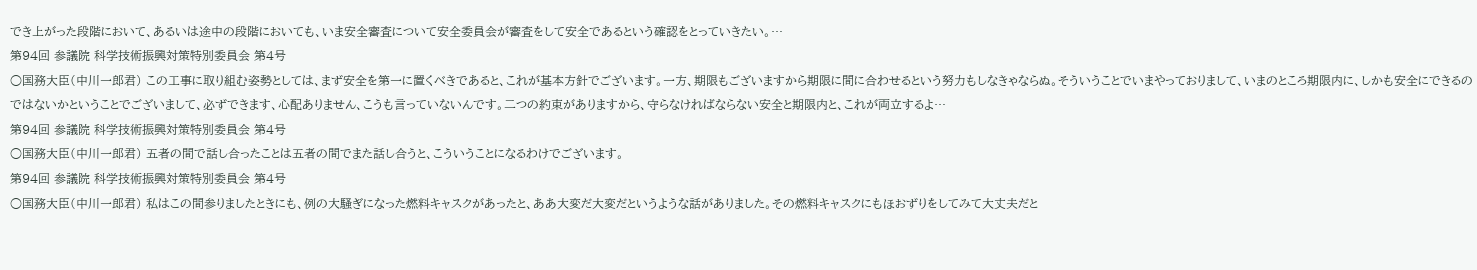でき上がった段階において、あるいは途中の段階においても、いま安全審査について安全委員会が審査をして安全であるという確認をとっていきたい。…
第94回 参議院 科学技術振興対策特別委員会 第4号
○国務大臣(中川一郎君) この工事に取り組む姿勢としては、まず安全を第一に置くべきであると、これが基本方針でございます。一方、期限もございますから期限に間に合わせるという努力もしなきゃならぬ。そういうことでいまやっておりまして、いまのところ期限内に、しかも安全にできるのではないかということでございまして、必ずできます、心配ありません、こうも言っていないんです。二つの約束がありますから、守らなければならない安全と期限内と、これが両立するよ…
第94回 参議院 科学技術振興対策特別委員会 第4号
○国務大臣(中川一郎君) 五者の間で話し合ったことは五者の間でまた話し合うと、こういうことになるわけでございます。
第94回 参議院 科学技術振興対策特別委員会 第4号
○国務大臣(中川一郎君) 私はこの間参りましたときにも、例の大騒ぎになった燃料キャスクがあったと、ああ大変だ大変だというような話がありました。その燃料キャスクにもほおずりをしてみて大丈夫だと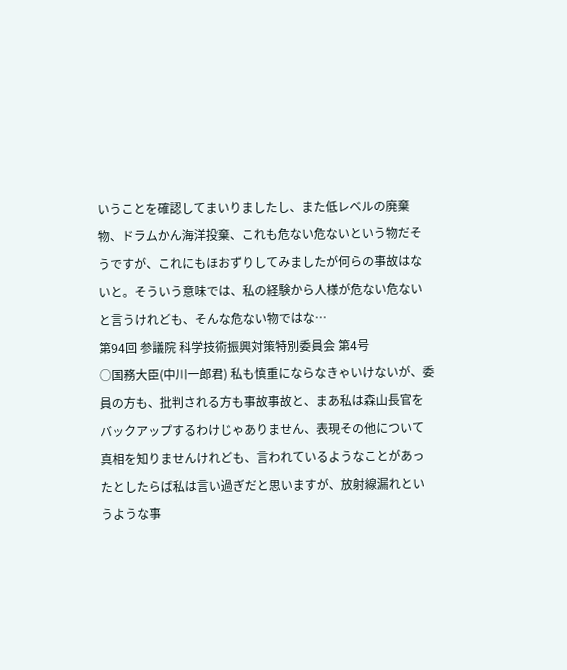いうことを確認してまいりましたし、また低レベルの廃棄物、ドラムかん海洋投棄、これも危ない危ないという物だそうですが、これにもほおずりしてみましたが何らの事故はないと。そういう意味では、私の経験から人様が危ない危ないと言うけれども、そんな危ない物ではな…
第94回 参議院 科学技術振興対策特別委員会 第4号
○国務大臣(中川一郎君) 私も慎重にならなきゃいけないが、委員の方も、批判される方も事故事故と、まあ私は森山長官をバックアップするわけじゃありません、表現その他について真相を知りませんけれども、言われているようなことがあったとしたらば私は言い過ぎだと思いますが、放射線漏れというような事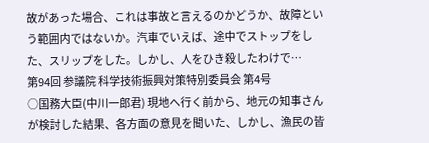故があった場合、これは事故と言えるのかどうか、故障という範囲内ではないか。汽車でいえば、途中でストップをした、スリップをした。しかし、人をひき殺したわけで…
第94回 参議院 科学技術振興対策特別委員会 第4号
○国務大臣(中川一郎君) 現地へ行く前から、地元の知事さんが検討した結果、各方面の意見を聞いた、しかし、漁民の皆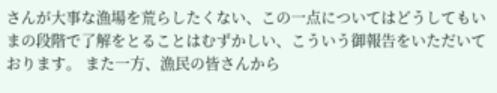さんが大事な漁場を荒らしたくない、この一点についてはどうしてもいまの段階で了解をとることはむずかしい、こういう御報告をいただいております。 また一方、漁民の皆さんから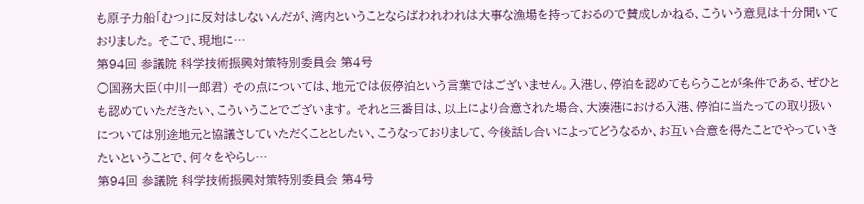も原子力船「むつ」に反対はしないんだが、湾内ということならばわれわれは大事な漁場を持っておるので賛成しかねる、こういう意見は十分聞いておりました。 そこで、現地に…
第94回 参議院 科学技術振興対策特別委員会 第4号
○国務大臣(中川一郎君) その点については、地元では仮停泊という言葉ではございません。入港し、停泊を認めてもらうことが条件である、ぜひとも認めていただきたい、こういうことでございます。 それと三番目は、以上により合意された場合、大湊港における入港、停泊に当たっての取り扱いについては別途地元と協議さしていただくこととしたい、こうなっておりまして、今後話し合いによってどうなるか、お互い合意を得たことでやっていきたいということで、何々をやらし…
第94回 参議院 科学技術振興対策特別委員会 第4号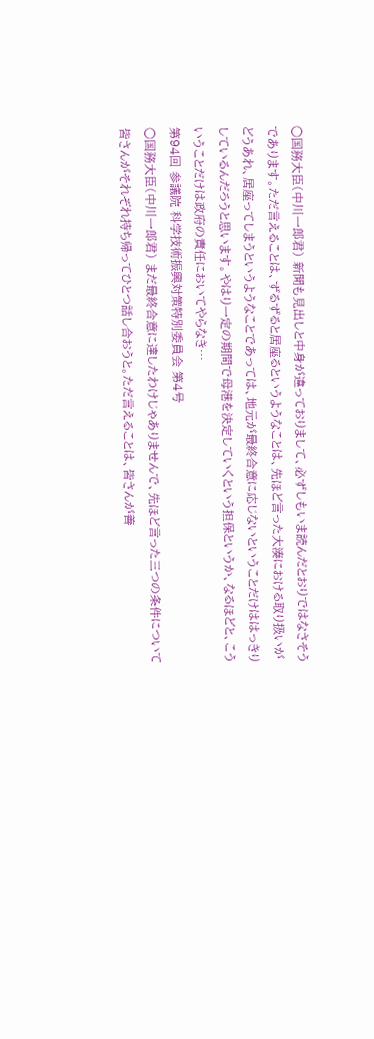○国務大臣(中川一郎君) 新聞も見出しと中身が違っておりまして、必ずしもいま読んだとおりではなさそうであります。ただ言えることは、ずるずると居座るというようなことは、先ほど言った大湊における取り扱いがどうあれ、居座ってしまうというようなことであっては、地元が最終合意に応じないということだけははっきりしているんだろうと思います。やはり一定の期間で母港を決定していくという担保というか、なるほどと、こういうことだけは政府の責任においてやらなき…
第94回 参議院 科学技術振興対策特別委員会 第4号
○国務大臣(中川一郎君) まだ最終合意に達したわけじゃありませんで、先ほど言った三つの条件について皆さんがそれぞれ持ち帰ってひとつ話し合おうと。ただ言えることは、皆さんが善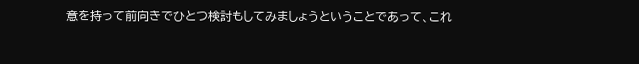意を持って前向きでひとつ検討もしてみましょうということであって、これ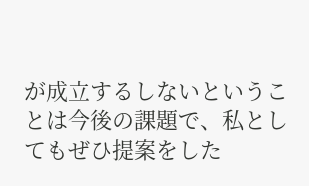が成立するしないということは今後の課題で、私としてもぜひ提案をした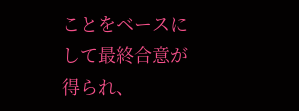ことをベースにして最終合意が得られ、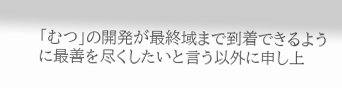「むつ」の開発が最終域まで到着できるように最善を尽くしたいと言う以外に申し上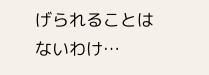げられることはないわけ…